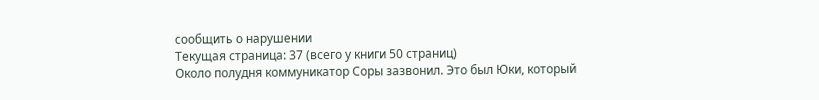сообщить о нарушении
Текущая страница: 37 (всего у книги 50 страниц)
Около полудня коммуникатор Соры зазвонил. Это был Юки, который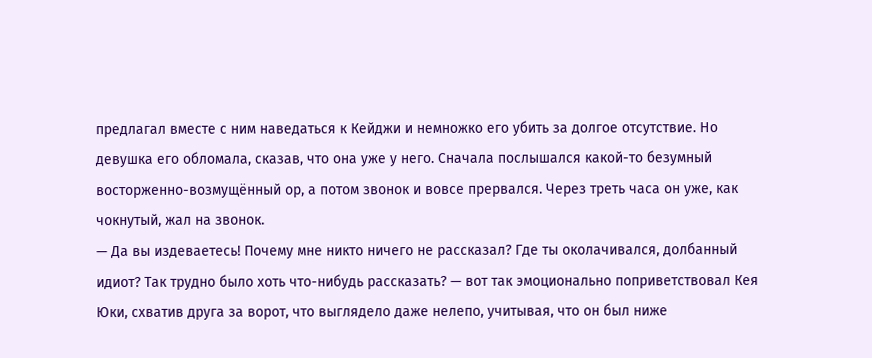предлагал вместе с ним наведаться к Кейджи и немножко его убить за долгое отсутствие. Но девушка его обломала, сказав, что она уже у него. Сначала послышался какой-то безумный восторженно-возмущённый ор, а потом звонок и вовсе прервался. Через треть часа он уже, как чокнутый, жал на звонок.
— Да вы издеваетесь! Почему мне никто ничего не рассказал? Где ты околачивался, долбанный идиoт? Так трудно было хоть что-нибудь рассказать? — вот так эмоционально поприветствовал Кея Юки, схватив друга за ворот, что выглядело даже нелепо, учитывая, что он был ниже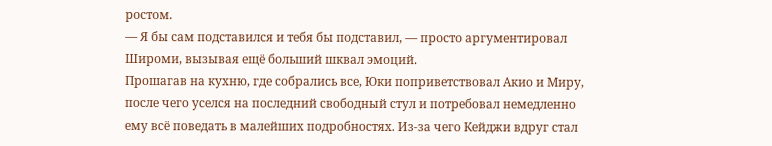ростом.
— Я бы сам подставился и тебя бы подставил, — просто аргументировал Широми, вызывая ещё больший шквал эмоций.
Прошагав на кухню, где собрались все, Юки поприветствовал Акио и Миру, после чего уселся на последний свободный стул и потребовал немедленно ему всё поведать в малейших подробностях. Из-за чего Кейджи вдруг стал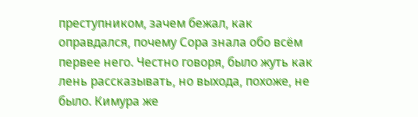преступником, зачем бежал, как оправдался, почему Сора знала обо всём первее него. Честно говоря, было жуть как лень рассказывать, но выхода, похоже, не было. Кимура же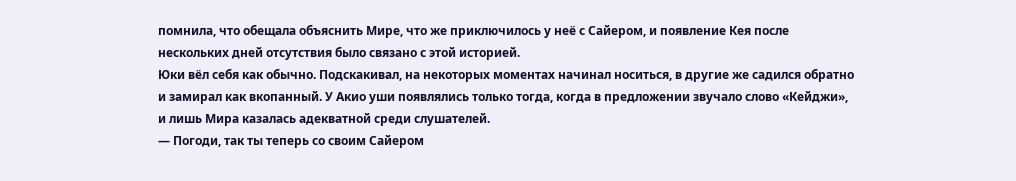помнила, что обещала объяснить Мире, что же приключилось у неё с Сайером, и появление Кея после нескольких дней отсутствия было связано с этой историей.
Юки вёл себя как обычно. Подскакивал, на некоторых моментах начинал носиться, в другие же садился обратно и замирал как вкопанный. У Акио уши появлялись только тогда, когда в предложении звучало слово «Кейджи», и лишь Мира казалась адекватной среди слушателей.
— Погоди, так ты теперь со своим Сайером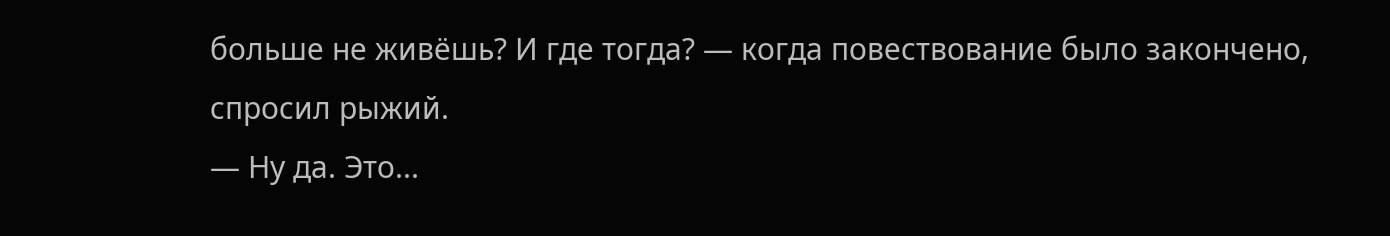больше не живёшь? И где тогда? — когда повествование было закончено, спросил рыжий.
— Ну да. Это...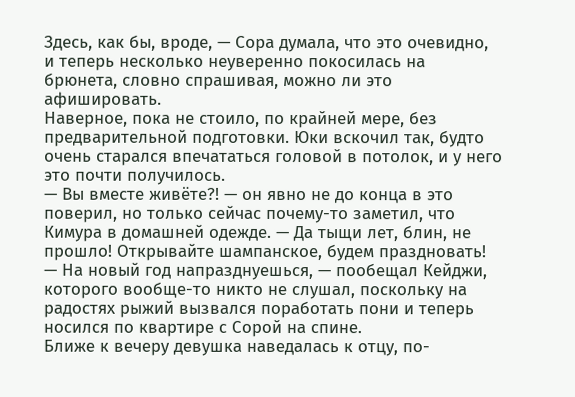Здесь, как бы, вроде, — Сора думала, что это очевидно, и теперь несколько неуверенно покосилась на брюнета, словно спрашивая, можно ли это афишировать.
Наверное, пока не стоило, по крайней мере, без предварительной подготовки. Юки вскочил так, будто очень старался впечататься головой в потолок, и у него это почти получилось.
— Вы вместе живёте?! — он явно не до конца в это поверил, но только сейчас почему-то заметил, что Кимура в домашней одежде. — Да тыщи лет, блин, не прошло! Открывайте шампанское, будем праздновать!
— На новый год напразднуешься, — пообещал Кейджи, которого вообще-то никто не слушал, поскольку на радостях рыжий вызвался поработать пони и теперь носился по квартире с Сорой на спине.
Ближе к вечеру девушка наведалась к отцу, по-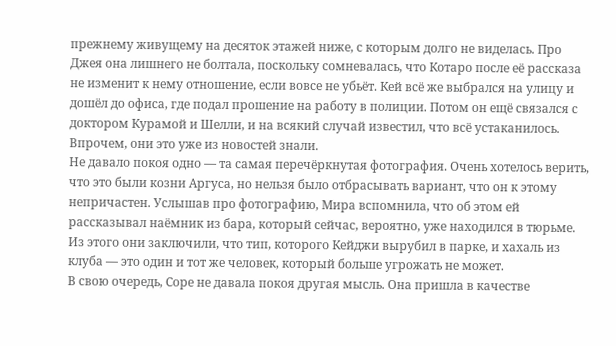прежнему живущему на десяток этажей ниже, с которым долго не виделась. Про Джея она лишнего не болтала, поскольку сомневалась, что Котаро после её рассказа не изменит к нему отношение, если вовсе не убьёт. Кей всё же выбрался на улицу и дошёл до офиса, где подал прошение на работу в полиции. Потом он ещё связался с доктором Курамой и Шелли, и на всякий случай известил, что всё устаканилось. Впрочем, они это уже из новостей знали.
Не давало покоя одно — та самая перечёркнутая фотография. Очень хотелось верить, что это были козни Аргуса, но нельзя было отбрасывать вариант, что он к этому непричастен. Услышав про фотографию, Мира вспомнила, что об этом ей рассказывал наёмник из бара, который сейчас, вероятно, уже находился в тюрьме. Из этого они заключили, что тип, которого Кейджи вырубил в парке, и хахаль из клуба — это один и тот же человек, который больше угрожать не может.
В свою очередь, Соре не давала покоя другая мысль. Она пришла в качестве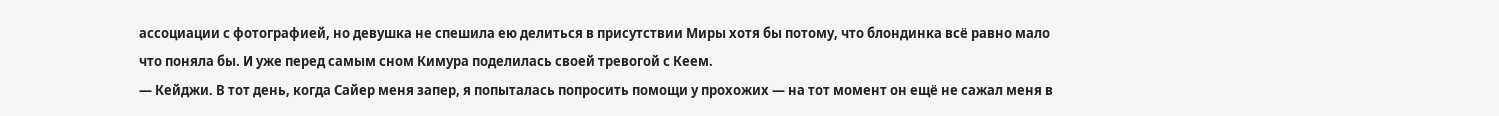ассоциации с фотографией, но девушка не спешила ею делиться в присутствии Миры хотя бы потому, что блондинка всё равно мало что поняла бы. И уже перед самым сном Кимура поделилась своей тревогой с Кеем.
— Кейджи. В тот день, когда Сайер меня запер, я попыталась попросить помощи у прохожих — на тот момент он ещё не сажал меня в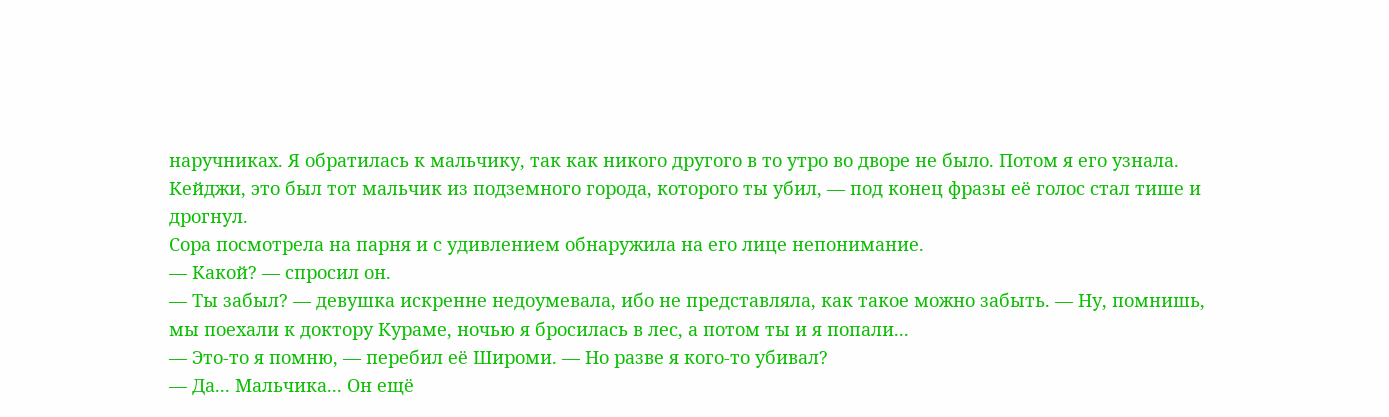наручниках. Я обратилась к мальчику, так как никого другого в то утро во дворе не было. Потом я его узнала. Кейджи, это был тот мальчик из подземного города, которого ты убил, — под конец фразы её голос стал тише и дрогнул.
Сора посмотрела на парня и с удивлением обнаружила на его лице непонимание.
— Какой? — спросил он.
— Ты забыл? — девушка искренне недоумевала, ибо не представляла, как такое можно забыть. — Ну, помнишь, мы поехали к доктору Кураме, ночью я бросилась в лес, а потом ты и я попали...
— Это-то я помню, — перебил её Широми. — Но разве я кого-то убивал?
— Да... Мальчика... Он ещё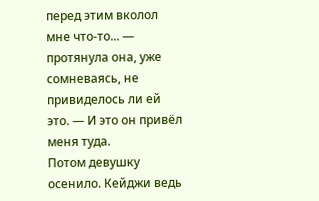перед этим вколол мне что-то... — протянула она, уже сомневаясь, не привиделось ли ей это. — И это он привёл меня туда.
Потом девушку осенило. Кейджи ведь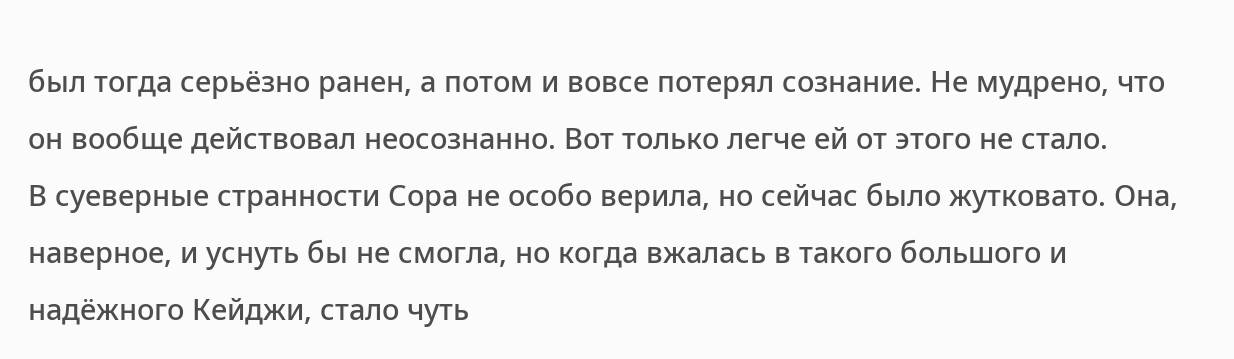был тогда серьёзно ранен, а потом и вовсе потерял сознание. Не мудрено, что он вообще действовал неосознанно. Вот только легче ей от этого не стало.
В суеверные странности Сора не особо верила, но сейчас было жутковато. Она, наверное, и уснуть бы не смогла, но когда вжалась в такого большого и надёжного Кейджи, стало чуть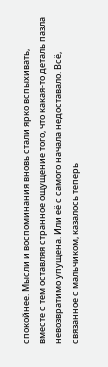спокойнее. Мысли и воспоминания вновь стали ярко вспыхивать, вместе с тем оставляя странное ощущение того, что какая-то деталь пазла невозвратимо упущена. Или её с самого начала недоставало. Всё, связанное с мальчиком, казалось теперь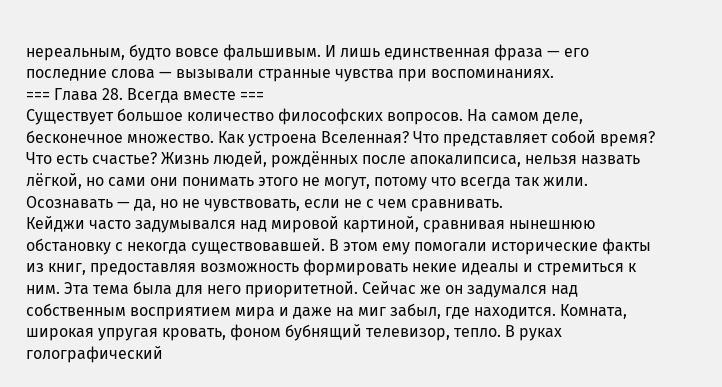нереальным, будто вовсе фальшивым. И лишь единственная фраза — его последние слова — вызывали странные чувства при воспоминаниях.
=== Глава 28. Всегда вместе ===
Существует большое количество философских вопросов. На самом деле, бесконечное множество. Как устроена Вселенная? Что представляет собой время? Что есть счастье? Жизнь людей, рождённых после апокалипсиса, нельзя назвать лёгкой, но сами они понимать этого не могут, потому что всегда так жили. Осознавать — да, но не чувствовать, если не с чем сравнивать.
Кейджи часто задумывался над мировой картиной, сравнивая нынешнюю обстановку с некогда существовавшей. В этом ему помогали исторические факты из книг, предоставляя возможность формировать некие идеалы и стремиться к ним. Эта тема была для него приоритетной. Сейчас же он задумался над собственным восприятием мира и даже на миг забыл, где находится. Комната, широкая упругая кровать, фоном бубнящий телевизор, тепло. В руках голографический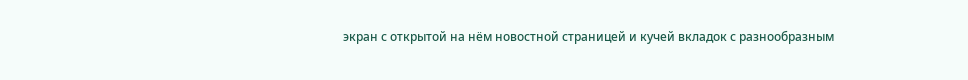экран с открытой на нём новостной страницей и кучей вкладок с разнообразным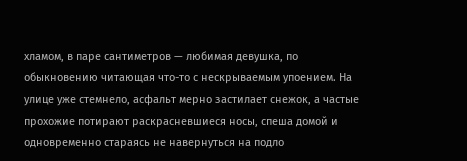хламом, в паре сантиметров — любимая девушка, по обыкновению читающая что-то с нескрываемым упоением. На улице уже стемнело, асфальт мерно застилает снежок, а частые прохожие потирают раскрасневшиеся носы, спеша домой и одновременно стараясь не навернуться на подло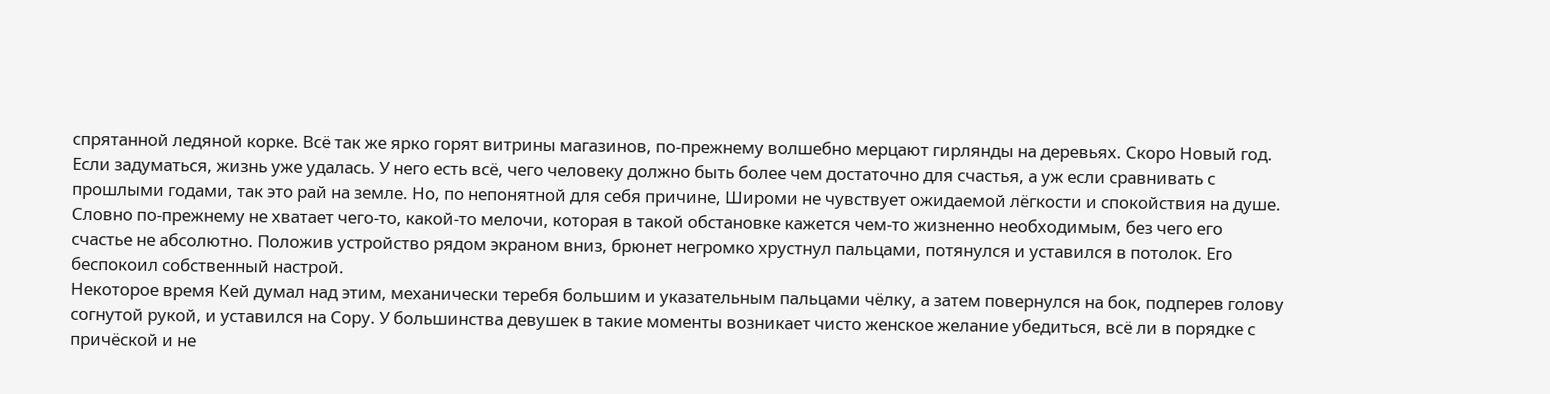спрятанной ледяной корке. Всё так же ярко горят витрины магазинов, по-прежнему волшебно мерцают гирлянды на деревьях. Скоро Новый год.
Если задуматься, жизнь уже удалась. У него есть всё, чего человеку должно быть более чем достаточно для счастья, а уж если сравнивать с прошлыми годами, так это рай на земле. Но, по непонятной для себя причине, Широми не чувствует ожидаемой лёгкости и спокойствия на душе. Словно по-прежнему не хватает чего-то, какой-то мелочи, которая в такой обстановке кажется чем-то жизненно необходимым, без чего его счастье не абсолютно. Положив устройство рядом экраном вниз, брюнет негромко хрустнул пальцами, потянулся и уставился в потолок. Его беспокоил собственный настрой.
Некоторое время Кей думал над этим, механически теребя большим и указательным пальцами чёлку, а затем повернулся на бок, подперев голову согнутой рукой, и уставился на Сору. У большинства девушек в такие моменты возникает чисто женское желание убедиться, всё ли в порядке с причёской и не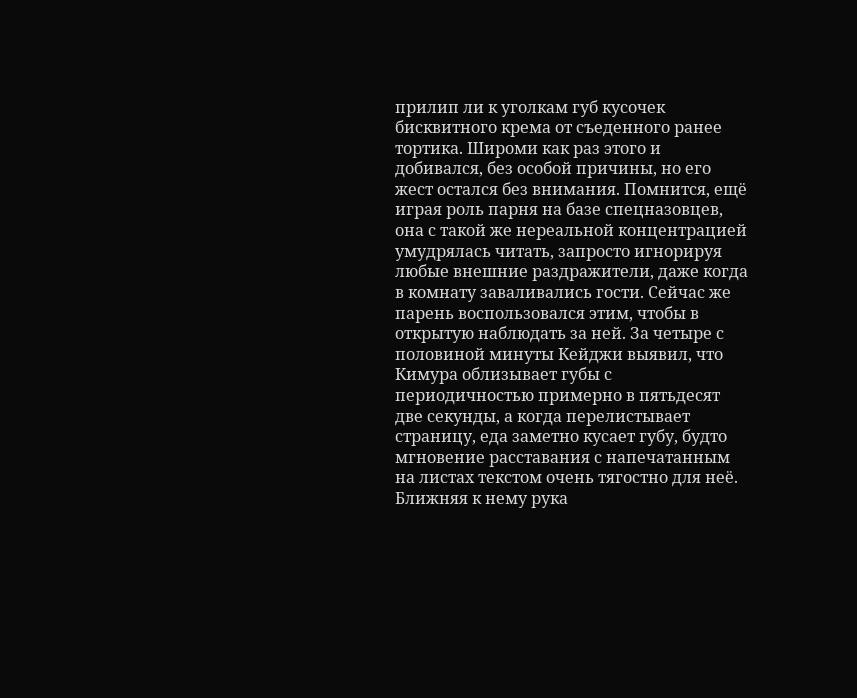прилип ли к уголкам губ кусочек бисквитного крема от съеденного ранее тортика. Широми как раз этого и добивался, без особой причины, но его жест остался без внимания. Помнится, ещё играя роль парня на базе спецназовцев, она с такой же нереальной концентрацией умудрялась читать, запросто игнорируя любые внешние раздражители, даже когда в комнату заваливались гости. Сейчас же парень воспользовался этим, чтобы в открытую наблюдать за ней. За четыре с половиной минуты Кейджи выявил, что Кимура облизывает губы с периодичностью примерно в пятьдесят две секунды, а когда перелистывает страницу, еда заметно кусает губу, будто мгновение расставания с напечатанным на листах текстом очень тягостно для неё.
Ближняя к нему рука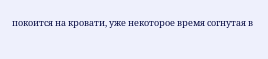покоится на кровати, уже некоторое время согнутая в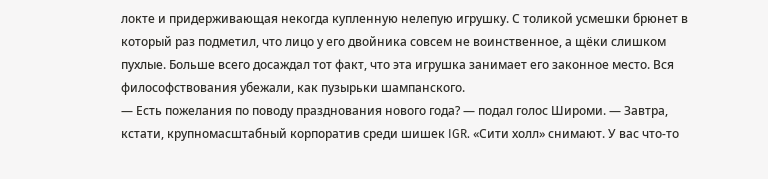локте и придерживающая некогда купленную нелепую игрушку. С толикой усмешки брюнет в который раз подметил, что лицо у его двойника совсем не воинственное, а щёки слишком пухлые. Больше всего досаждал тот факт, что эта игрушка занимает его законное место. Вся философствования убежали, как пузырьки шампанского.
— Есть пожелания по поводу празднования нового года? — подал голос Широми. — Завтра, кстати, крупномасштабный корпоратив среди шишек IGR. «Сити холл» снимают. У вас что-то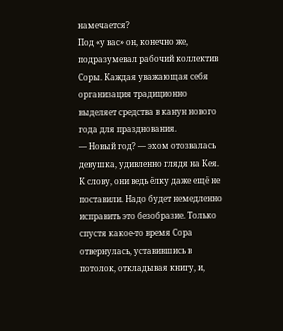намечается?
Под «у вас» он, конечно же, подразумевал рабочий коллектив Соры. Каждая уважающая себя организация традиционно выделяет средства в канун нового года для празднования.
— Новый год? — эхом отозвалась девушка, удивленно глядя на Кея.
К слову, они ведь ёлку даже ещё не поставили. Надо будет немедленно исправить это безобразие. Только спустя какое-то время Сора отвернулась, уставившись в потолок, откладывая книгу, и,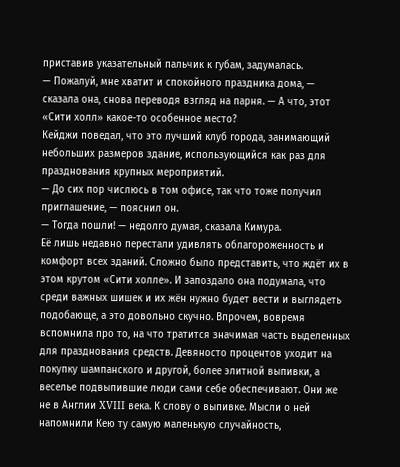приставив указательный пальчик к губам, задумалась.
— Пожалуй, мне хватит и спокойного праздника дома, — сказала она, снова переводя взгляд на парня. — А что, этот «Сити холл» какое-то особенное место?
Кейджи поведал, что это лучший клуб города, занимающий небольших размеров здание, использующийся как раз для празднования крупных мероприятий.
— До сих пор числюсь в том офисе, так что тоже получил приглашение, — пояснил он.
— Тогда пошли! — недолго думая, сказала Кимура.
Её лишь недавно перестали удивлять облагороженность и комфорт всех зданий. Сложно было представить, что ждёт их в этом крутом «Сити холле». И запоздало она подумала, что среди важных шишек и их жён нужно будет вести и выглядеть подобающе, а это довольно скучно. Впрочем, вовремя вспомнила про то, на что тратится значимая часть выделенных для празднования средств. Девяносто процентов уходит на покупку шампанского и другой, более элитной выпивки, а веселье подвыпившие люди сами себе обеспечивают. Они же не в Англии XVIII века. К слову о выпивке. Мысли о ней напомнили Кею ту самую маленькую случайность,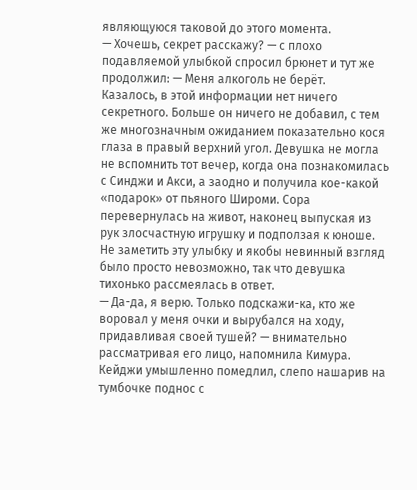являющуюся таковой до этого момента.
— Хочешь, секрет расскажу? — с плохо подавляемой улыбкой спросил брюнет и тут же продолжил: — Меня алкоголь не берёт.
Казалось, в этой информации нет ничего секретного. Больше он ничего не добавил, с тем же многозначным ожиданием показательно кося глаза в правый верхний угол. Девушка не могла не вспомнить тот вечер, когда она познакомилась с Синджи и Акси, а заодно и получила кое-какой «подарок» от пьяного Широми. Сора перевернулась на живот, наконец выпуская из рук злосчастную игрушку и подползая к юноше. Не заметить эту улыбку и якобы невинный взгляд было просто невозможно, так что девушка тихонько рассмеялась в ответ.
— Да-да, я верю. Только подскажи-ка, кто же воровал у меня очки и вырубался на ходу, придавливая своей тушей? — внимательно рассматривая его лицо, напомнила Кимура.
Кейджи умышленно помедлил, слепо нашарив на тумбочке поднос с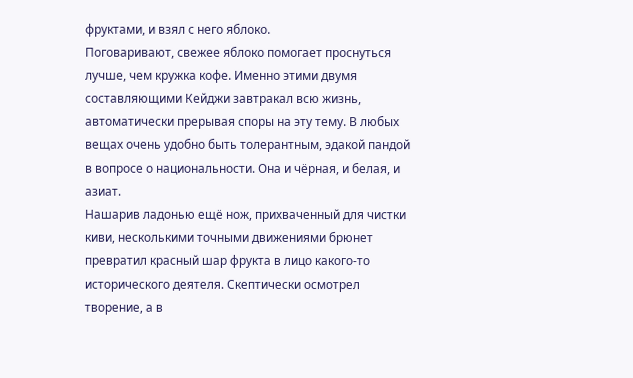фруктами, и взял с него яблоко.
Поговаривают, свежее яблоко помогает проснуться лучше, чем кружка кофе. Именно этими двумя составляющими Кейджи завтракал всю жизнь, автоматически прерывая споры на эту тему. В любых вещах очень удобно быть толерантным, эдакой пандой в вопросе о национальности. Она и чёрная, и белая, и азиат.
Нашарив ладонью ещё нож, прихваченный для чистки киви, несколькими точными движениями брюнет превратил красный шар фрукта в лицо какого-то исторического деятеля. Скептически осмотрел творение, а в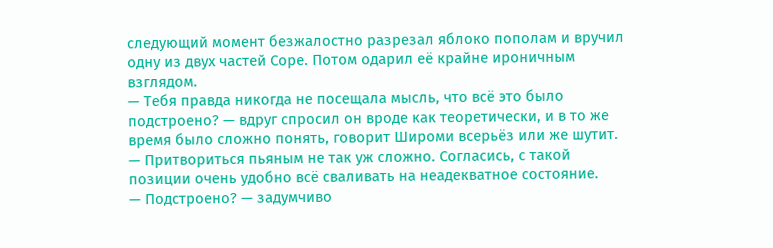следующий момент безжалостно разрезал яблоко пополам и вручил одну из двух частей Соре. Потом одарил её крайне ироничным взглядом.
— Тебя правда никогда не посещала мысль, что всё это было подстроено? — вдруг спросил он вроде как теоретически, и в то же время было сложно понять, говорит Широми всерьёз или же шутит. — Притвориться пьяным не так уж сложно. Согласись, с такой позиции очень удобно всё сваливать на неадекватное состояние.
— Подстроено? — задумчиво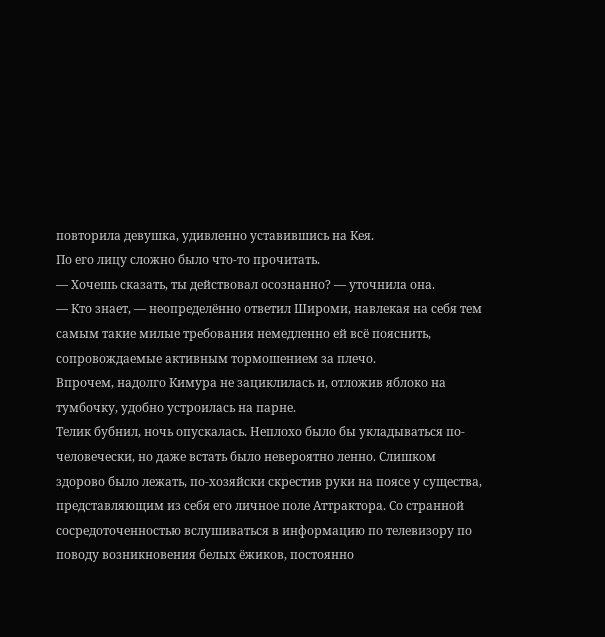повторила девушка, удивленно уставившись на Кея.
По его лицу сложно было что-то прочитать.
— Хочешь сказать, ты действовал осознанно? — уточнила она.
— Кто знает, — неопределённо ответил Широми, навлекая на себя тем самым такие милые требования немедленно ей всё пояснить, сопровождаемые активным тормошением за плечо.
Впрочем, надолго Кимура не зациклилась и, отложив яблоко на тумбочку, удобно устроилась на парне.
Телик бубнил, ночь опускалась. Неплохо было бы укладываться по-человечески, но даже встать было невероятно ленно. Слишком здорово было лежать, по-хозяйски скрестив руки на поясе у существа, представляющим из себя его личное поле Аттрактора. Со странной сосредоточенностью вслушиваться в информацию по телевизору по поводу возникновения белых ёжиков, постоянно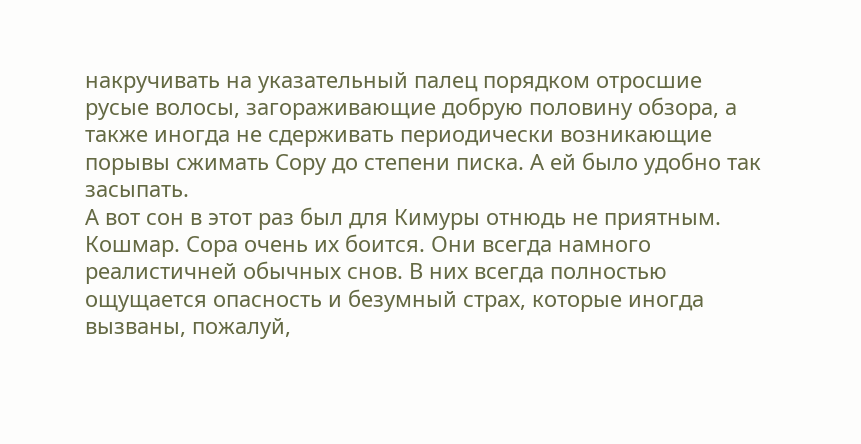накручивать на указательный палец порядком отросшие русые волосы, загораживающие добрую половину обзора, а также иногда не сдерживать периодически возникающие порывы сжимать Сору до степени писка. А ей было удобно так засыпать.
А вот сон в этот раз был для Кимуры отнюдь не приятным. Кошмар. Сора очень их боится. Они всегда намного реалистичней обычных снов. В них всегда полностью ощущается опасность и безумный страх, которые иногда вызваны, пожалуй,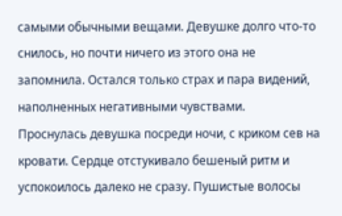самыми обычными вещами. Девушке долго что-то снилось, но почти ничего из этого она не запомнила. Остался только страх и пара видений, наполненных негативными чувствами.
Проснулась девушка посреди ночи, с криком сев на кровати. Сердце отстукивало бешеный ритм и успокоилось далеко не сразу. Пушистые волосы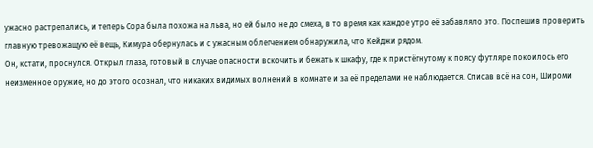ужасно растрепались, и теперь Сора была похожа на льва, но ей было не до смеха, в то время как каждое утро её забавляло это. Поспешив проверить главную тревожащую её вещь, Кимура обернулась и с ужасным облегчением обнаружила, что Кейджи рядом.
Он, кстати, проснулся. Открыл глаза, готовый в случае опасности вскочить и бежать к шкафу, где к пристёгнутому к поясу футляре покоилось его неизменное оружие, но до этого осознал, что никаких видимых волнений в комнате и за её пределами не наблюдается. Списав всё на сон, Широми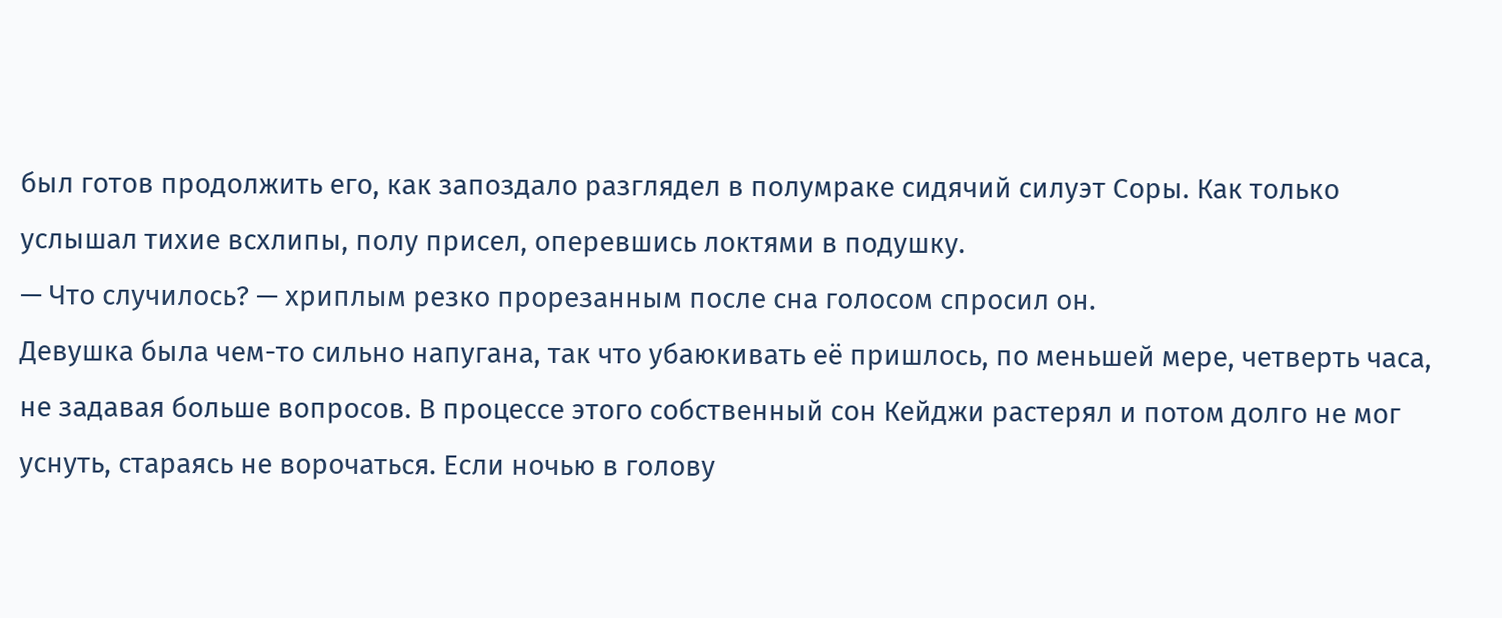был готов продолжить его, как запоздало разглядел в полумраке сидячий силуэт Соры. Как только услышал тихие всхлипы, полу присел, оперевшись локтями в подушку.
— Что случилось? — хриплым резко прорезанным после сна голосом спросил он.
Девушка была чем-то сильно напугана, так что убаюкивать её пришлось, по меньшей мере, четверть часа, не задавая больше вопросов. В процессе этого собственный сон Кейджи растерял и потом долго не мог уснуть, стараясь не ворочаться. Если ночью в голову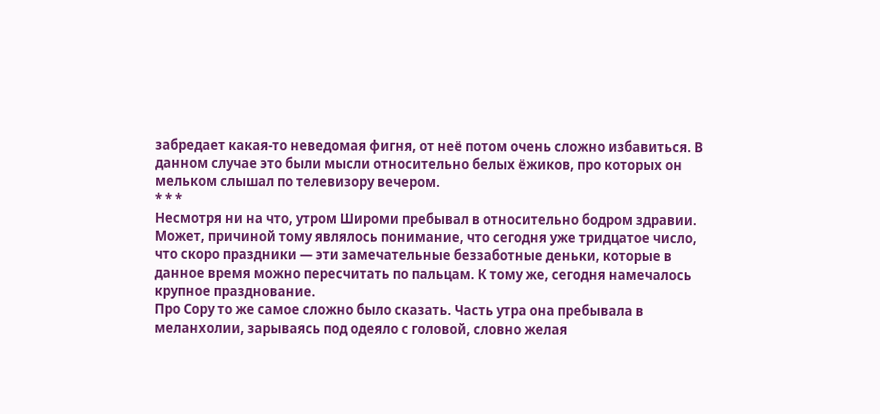забредает какая-то неведомая фигня, от неё потом очень сложно избавиться. В данном случае это были мысли относительно белых ёжиков, про которых он мельком слышал по телевизору вечером.
* * *
Несмотря ни на что, утром Широми пребывал в относительно бодром здравии. Может, причиной тому являлось понимание, что сегодня уже тридцатое число, что скоро праздники — эти замечательные беззаботные деньки, которые в данное время можно пересчитать по пальцам. К тому же, сегодня намечалось крупное празднование.
Про Сору то же самое сложно было сказать. Часть утра она пребывала в меланхолии, зарываясь под одеяло с головой, словно желая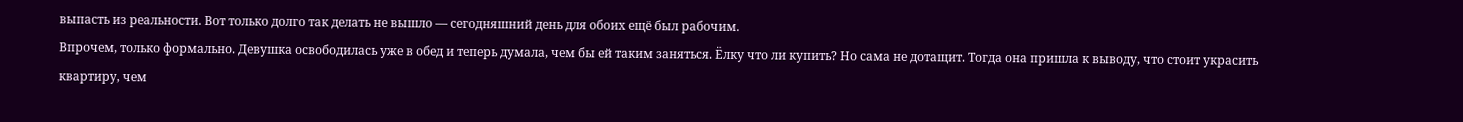выпасть из реальности. Вот только долго так делать не вышло — сегодняшний день для обоих ещё был рабочим.
Впрочем, только формально. Девушка освободилась уже в обед и теперь думала, чем бы ей таким заняться. Ёлку что ли купить? Но сама не дотащит. Тогда она пришла к выводу, что стоит украсить квартиру, чем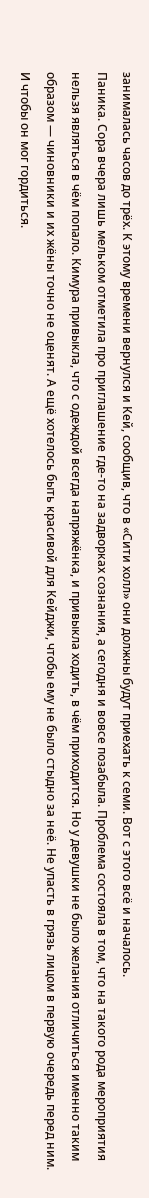занималась часов до трёх. К этому времени вернулся и Кей, сообщив, что в «Сити холл» они должны будут приехать к семи. Вот с этого всё и началось.
Паника. Сора вчера лишь мельком отметила про приглашение где-то на задворках сознания, а сегодня и вовсе позабыла. Проблема состояла в том, что на такого рода мероприятия нельзя являться в чём попало. Кимура привыкла, что с одеждой всегда напряжёнка, и привыкла ходить, в чём приходится. Но у девушки не было желания отличиться именно таким образом — чиновники и их жёны точно не оценят. А ещё хотелось быть красивой для Кейджи, чтобы ему не было стыдно за неё. Не упасть в грязь лицом в первую очередь перед ним. И чтобы он мог гордиться.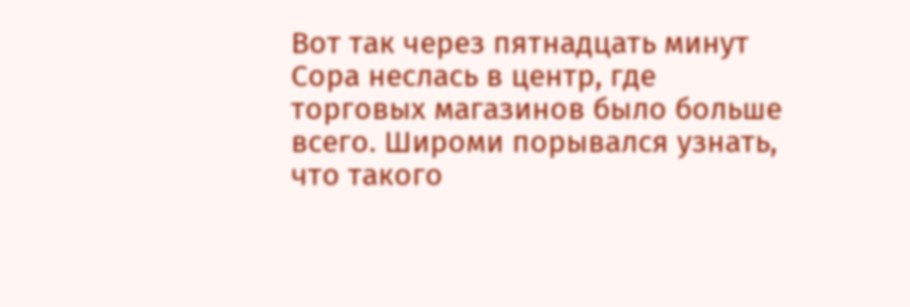Вот так через пятнадцать минут Сора неслась в центр, где торговых магазинов было больше всего. Широми порывался узнать, что такого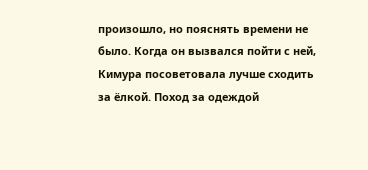произошло, но пояснять времени не было. Когда он вызвался пойти с ней, Кимура посоветовала лучше сходить за ёлкой. Поход за одеждой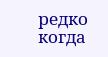редко когда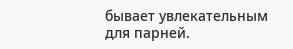бывает увлекательным для парней.